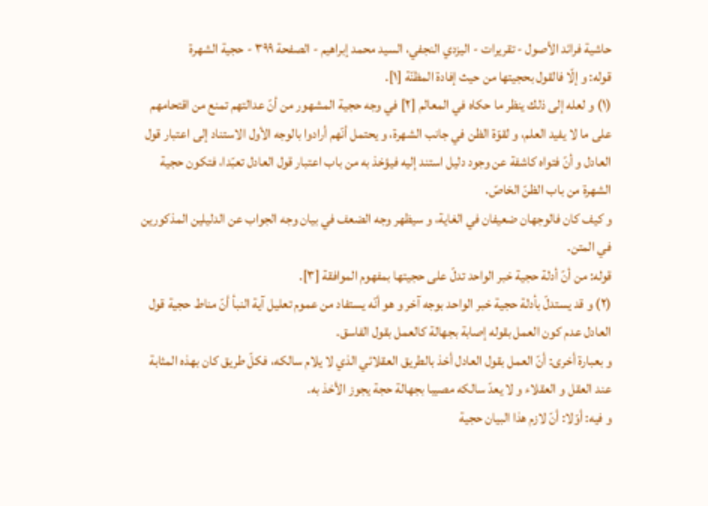حاشية فرائد الأصول - تقريرات - اليزدي النجفي، السيد محمد إبراهيم - الصفحة ٣٩٩ - حجية الشهرة
قوله: و إلّا فالقول بحجيتها من حيث إفادة المظنّة [١].
(١) و لعله إلى ذلك ينظر ما حكاه في المعالم [٢] في وجه حجية المشهور من أنّ عدالتهم تمنع من اقتحامهم على ما لا يفيد العلم، و لقوّة الظن في جانب الشهرة، و يحتمل أنّهم أرادوا بالوجه الأول الاستناد إلى اعتبار قول العادل و أنّ فتواه كاشفة عن وجود دليل استند إليه فيؤخذ به من باب اعتبار قول العادل تعبّدا، فتكون حجية الشهرة من باب الظنّ الخاصّ.
و كيف كان فالوجهان ضعيفان في الغاية، و سيظهر وجه الضعف في بيان وجه الجواب عن الدليلين المذكورين في المتن.
قوله: من أنّ أدلة حجية خبر الواحد تدلّ على حجيتها بمفهوم الموافقة [٣].
(٢) و قد يستدلّ بأدلة حجية خبر الواحد بوجه آخر و هو أنّه يستفاد من عموم تعليل آية النبأ أنّ مناط حجية قول العادل عدم كون العمل بقوله إصابة بجهالة كالعمل بقول الفاسق.
و بعبارة أخرى: أنّ العمل بقول العادل أخذ بالطريق العقلائي الذي لا يلام سالكه، فكلّ طريق كان بهذه المثابة عند العقل و العقلاء و لا يعدّ سالكه مصيبا بجهالة حجة يجوز الأخذ به.
و فيه: أوّلا: أنّ لازم هذا البيان حجية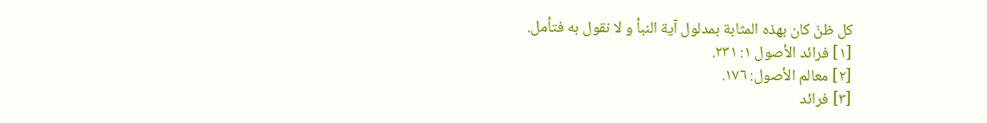كل ظنّ كان بهذه المثابة بمدلول آية النبأ و لا نقول به فتأمل.
[١] فرائد الأصول ١: ٢٣١.
[٢] معالم الأصول: ١٧٦.
[٣] فرائد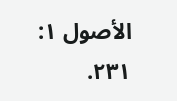الأصول ١: ٢٣١.